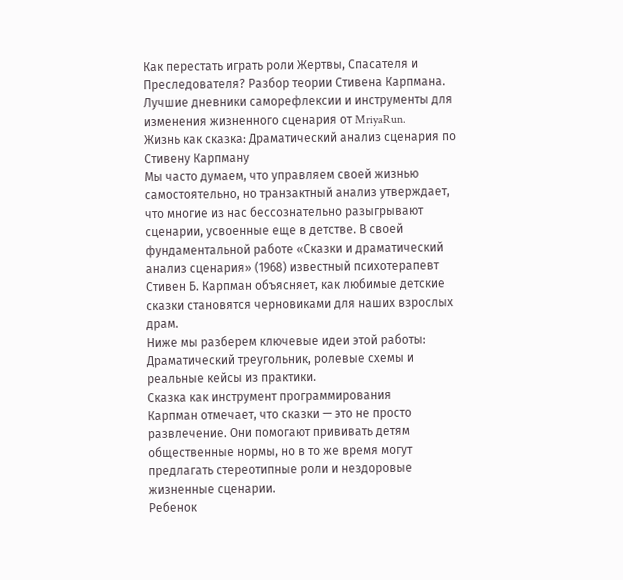Как перестать играть роли Жертвы, Спасателя и Преследователя? Разбор теории Стивена Карпмана. Лучшие дневники саморефлексии и инструменты для изменения жизненного сценария от MriyaRun.
Жизнь как сказка: Драматический анализ сценария по Стивену Карпману
Мы часто думаем, что управляем своей жизнью самостоятельно, но транзактный анализ утверждает, что многие из нас бессознательно разыгрывают сценарии, усвоенные еще в детстве. В своей фундаментальной работе «Сказки и драматический анализ сценария» (1968) известный психотерапевт Стивен Б. Карпман объясняет, как любимые детские сказки становятся черновиками для наших взрослых драм.
Ниже мы разберем ключевые идеи этой работы: Драматический треугольник, ролевые схемы и реальные кейсы из практики.
Сказка как инструмент программирования
Карпман отмечает, что сказки — это не просто развлечение. Они помогают прививать детям общественные нормы, но в то же время могут предлагать стереотипные роли и нездоровые жизненные сценарии.
Ребенок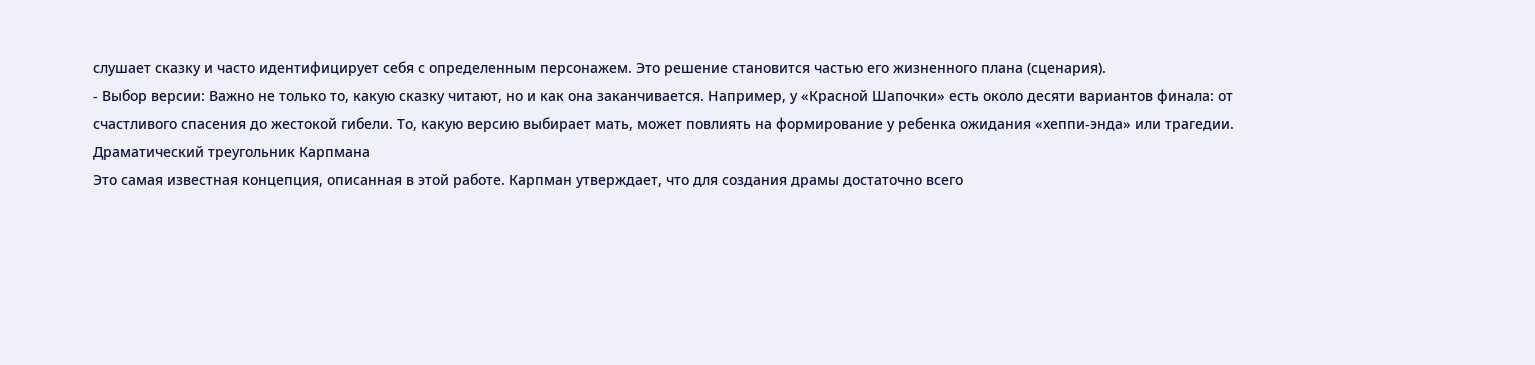слушает сказку и часто идентифицирует себя с определенным персонажем. Это решение становится частью его жизненного плана (сценария).
- Выбор версии: Важно не только то, какую сказку читают, но и как она заканчивается. Например, у «Красной Шапочки» есть около десяти вариантов финала: от счастливого спасения до жестокой гибели. То, какую версию выбирает мать, может повлиять на формирование у ребенка ожидания «хеппи-энда» или трагедии.
Драматический треугольник Карпмана
Это самая известная концепция, описанная в этой работе. Карпман утверждает, что для создания драмы достаточно всего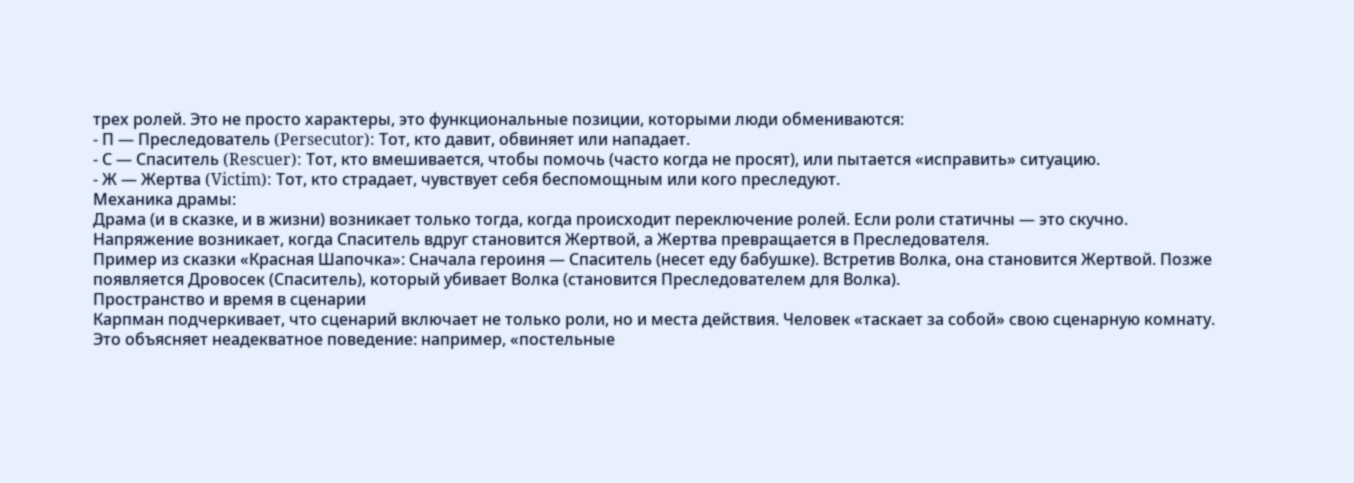трех ролей. Это не просто характеры, это функциональные позиции, которыми люди обмениваются:
- П — Преследователь (Persecutor): Тот, кто давит, обвиняет или нападает.
- С — Спаситель (Rescuer): Тот, кто вмешивается, чтобы помочь (часто когда не просят), или пытается «исправить» ситуацию.
- Ж — Жертва (Victim): Тот, кто страдает, чувствует себя беспомощным или кого преследуют.
Механика драмы:
Драма (и в сказке, и в жизни) возникает только тогда, когда происходит переключение ролей. Если роли статичны — это скучно. Напряжение возникает, когда Спаситель вдруг становится Жертвой, а Жертва превращается в Преследователя.
Пример из сказки «Красная Шапочка»: Сначала героиня — Спаситель (несет еду бабушке). Встретив Волка, она становится Жертвой. Позже появляется Дровосек (Спаситель), который убивает Волка (становится Преследователем для Волка).
Пространство и время в сценарии
Карпман подчеркивает, что сценарий включает не только роли, но и места действия. Человек «таскает за собой» свою сценарную комнату. Это объясняет неадекватное поведение: например, «постельные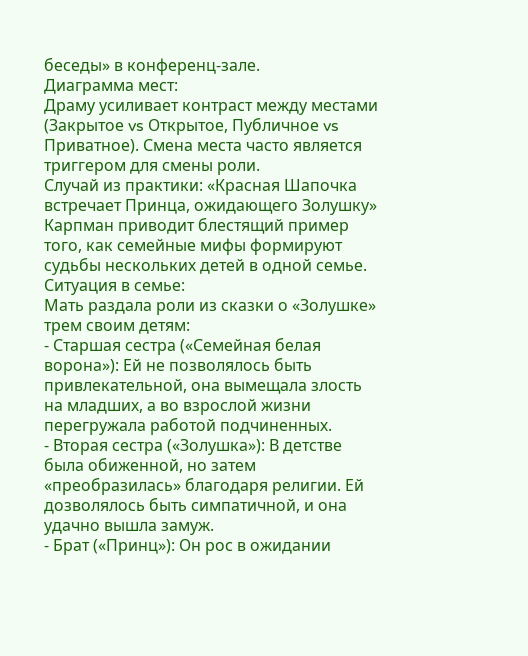беседы» в конференц-зале.
Диаграмма мест:
Драму усиливает контраст между местами (Закрытое vs Открытое, Публичное vs Приватное). Смена места часто является триггером для смены роли.
Случай из практики: «Красная Шапочка встречает Принца, ожидающего Золушку»
Карпман приводит блестящий пример того, как семейные мифы формируют судьбы нескольких детей в одной семье.
Ситуация в семье:
Мать раздала роли из сказки о «Золушке» трем своим детям:
- Старшая сестра («Семейная белая ворона»): Ей не позволялось быть привлекательной, она вымещала злость на младших, а во взрослой жизни перегружала работой подчиненных.
- Вторая сестра («Золушка»): В детстве была обиженной, но затем «преобразилась» благодаря религии. Ей дозволялось быть симпатичной, и она удачно вышла замуж.
- Брат («Принц»): Он рос в ожидании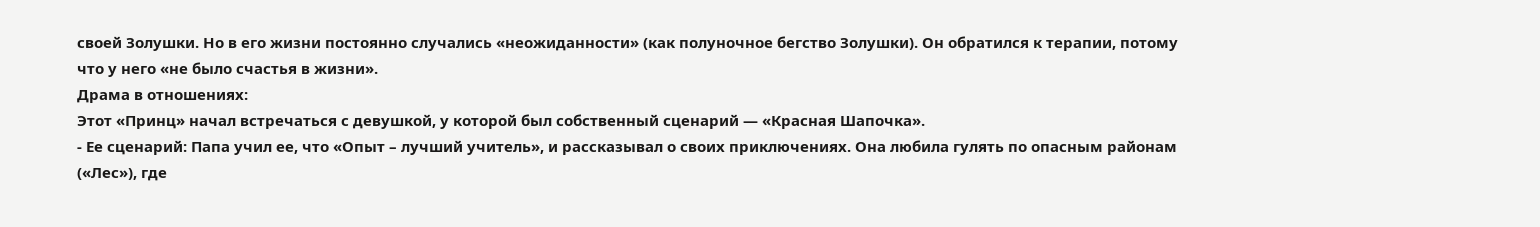своей Золушки. Но в его жизни постоянно случались «неожиданности» (как полуночное бегство Золушки). Он обратился к терапии, потому что у него «не было счастья в жизни».
Драма в отношениях:
Этот «Принц» начал встречаться с девушкой, у которой был собственный сценарий — «Красная Шапочка».
- Ее сценарий: Папа учил ее, что «Опыт – лучший учитель», и рассказывал о своих приключениях. Она любила гулять по опасным районам («Лес»), где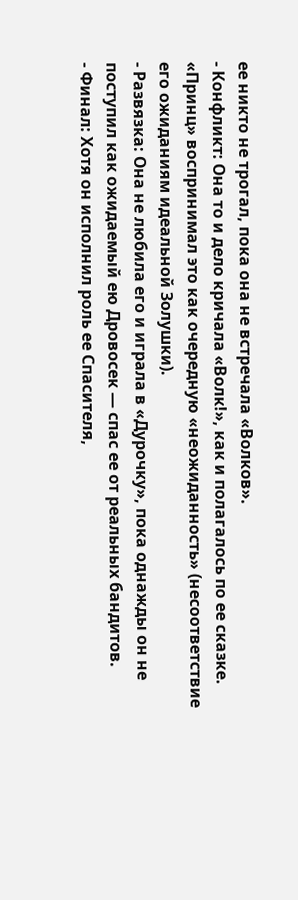ее никто не трогал, пока она не встречала «Волков».
- Конфликт: Она то и дело кричала «Волк!», как и полагалось по ее сказке. «Принц» воспринимал это как очередную «неожиданность» (несоответствие его ожиданиям идеальной Золушки).
- Развязка: Она не любила его и играла в «Дурочку», пока однажды он не поступил как ожидаемый ею Дровосек — спас ее от реальных бандитов.
- Финал: Хотя он исполнил роль ее Спасителя,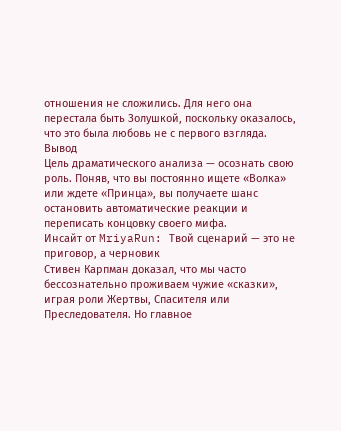отношения не сложились. Для него она перестала быть Золушкой, поскольку оказалось, что это была любовь не с первого взгляда.
Вывод
Цель драматического анализа — осознать свою роль. Поняв, что вы постоянно ищете «Волка» или ждете «Принца», вы получаете шанс остановить автоматические реакции и переписать концовку своего мифа.
Инсайт от MriyaRun: Твой сценарий — это не приговор, а черновик
Стивен Карпман доказал, что мы часто бессознательно проживаем чужие «сказки», играя роли Жертвы, Спасителя или Преследователя. Но главное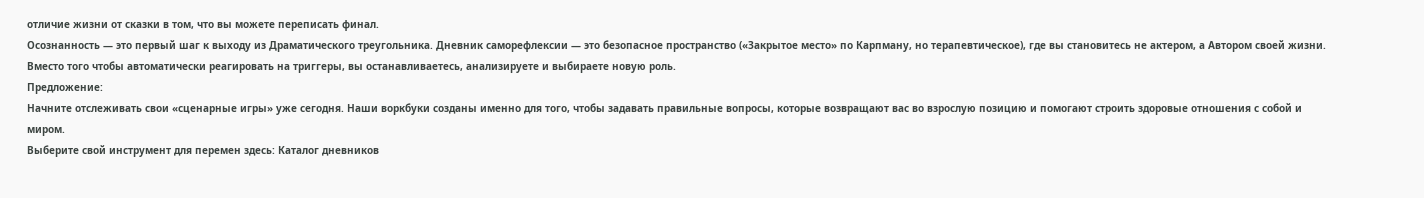отличие жизни от сказки в том, что вы можете переписать финал.
Осознанность — это первый шаг к выходу из Драматического треугольника. Дневник саморефлексии — это безопасное пространство («Закрытое место» по Карпману, но терапевтическое), где вы становитесь не актером, а Автором своей жизни. Вместо того чтобы автоматически реагировать на триггеры, вы останавливаетесь, анализируете и выбираете новую роль.
Предложение:
Начните отслеживать свои «сценарные игры» уже сегодня. Наши воркбуки созданы именно для того, чтобы задавать правильные вопросы, которые возвращают вас во взрослую позицию и помогают строить здоровые отношения с собой и миром.
Выберите свой инструмент для перемен здесь: Каталог дневников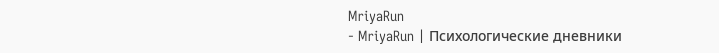MriyaRun
- MriyaRun | Психологические дневники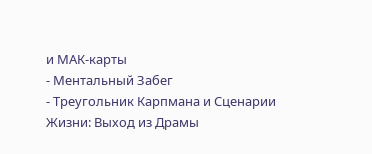и МАК-карты
- Ментальный Забег
- Треугольник Карпмана и Сценарии Жизни: Выход из Драмы